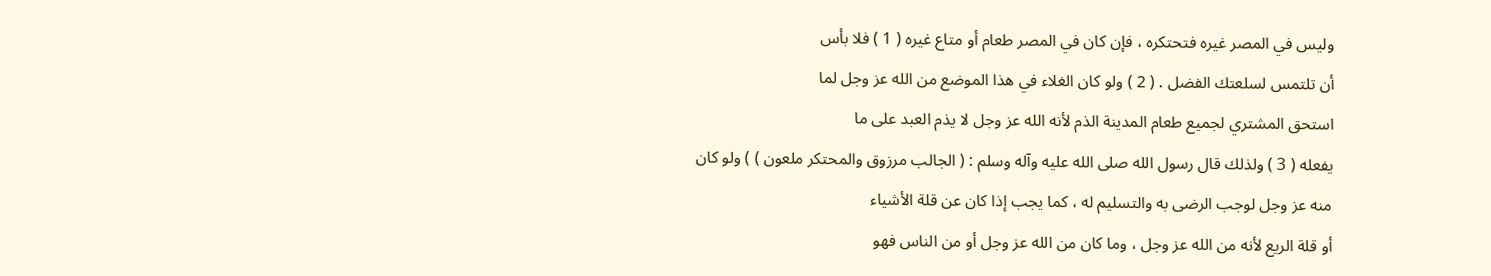وليس في المصر غيره فتحتكره ، فإن كان في المصر طعام أو متاع غيره ( 1 ) فلا بأس
أن تلتمس لسلعتك الفضل . ( 2 ) ولو كان الغلاء في هذا الموضع من الله عز وجل لما
استحق المشتري لجميع طعام المدينة الذم لأنه الله عز وجل لا يذم العبد على ما
يفعله ( 3 ) ولذلك قال رسول الله صلى الله عليه وآله وسلم : ( الجالب مرزوق والمحتكر ملعون ) ) ولو كان
منه عز وجل لوجب الرضى به والتسليم له ، كما يجب إذا كان عن قلة الأشياء
أو قلة الريع لأنه من الله عز وجل ، وما كان من الله عز وجل أو من الناس فهو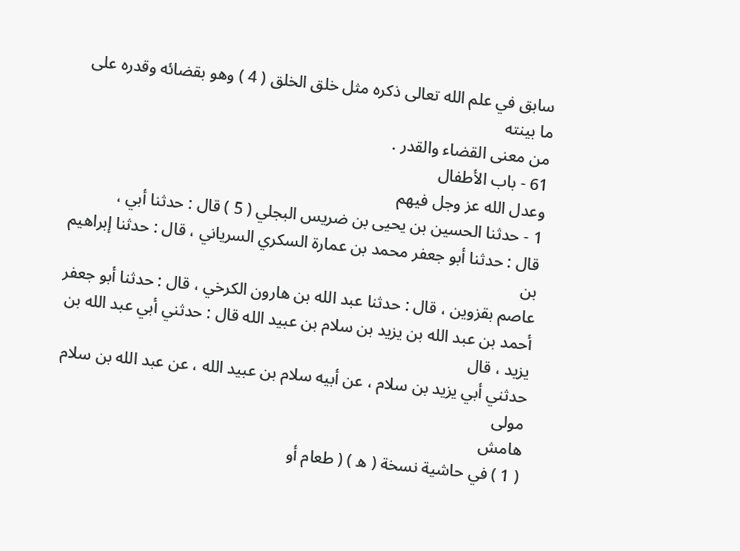سابق في علم الله تعالى ذكره مثل خلق الخلق ( 4 ) وهو بقضائه وقدره على ما بينته
من معنى القضاء والقدر .
61 - باب الأطفال
وعدل الله عز وجل فيهم
1 - حدثنا الحسين بن يحيى بن ضريس البجلي ( 5 ) قال : حدثنا أبي ،
قال : حدثنا أبو جعفر محمد بن عمارة السكري السرياني ، قال : حدثنا إبراهيم بن
عاصم بقزوين ، قال : حدثنا عبد الله بن هارون الكرخي ، قال : حدثنا أبو جعفر
أحمد بن عبد الله بن يزيد بن سلام بن عبيد الله قال : حدثني أبي عبد الله بن يزيد ، قال
حدثني أبي يزيد بن سلام ، عن أبيه سلام بن عبيد الله ، عن عبد الله بن سلام مولى
هامش
( 1 ) في حاشية نسخة ( ه ) ( طعام أو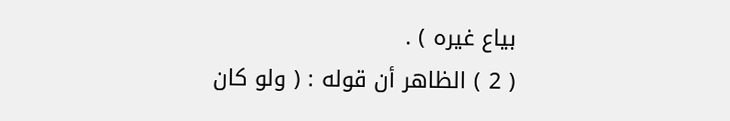بياع غيره ) .
( 2 ) الظاهر أن قوله : ( ولو كان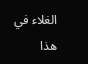الغلاء في هذا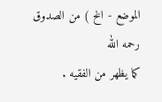الموضع - الخ ) من الصدوق رحمه الله
كما يظهر من الفقيه .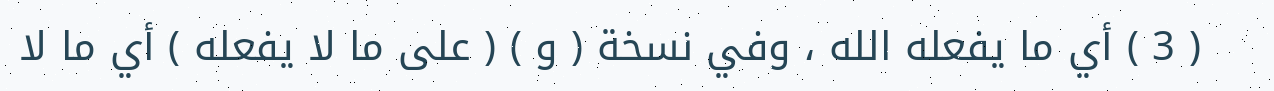( 3 ) أي ما يفعله الله ، وفي نسخة ( و ) ( على ما لا يفعله ) أي ما لا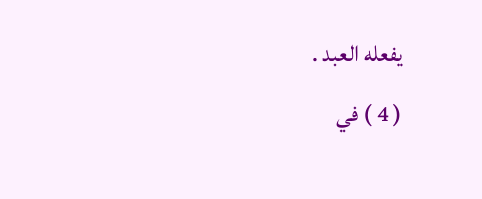يفعله العبد .
( 4 ) في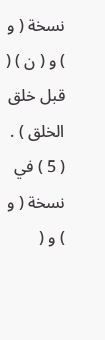نسخة ( و ) و ( ن ) ( قبل خلق الخلق ) .
( 5 ) في نسخة ( و ) و (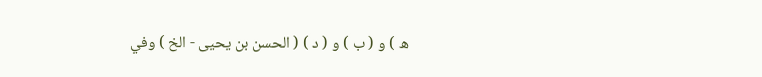ه ) و ( ب ) و ( د ) ( الحسن بن يحيى - الخ ) وفي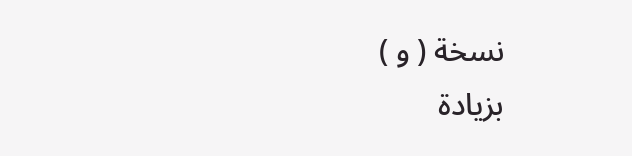نسخة ( و )
بزيادة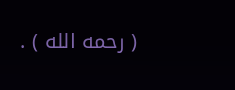( رحمه الله ) .